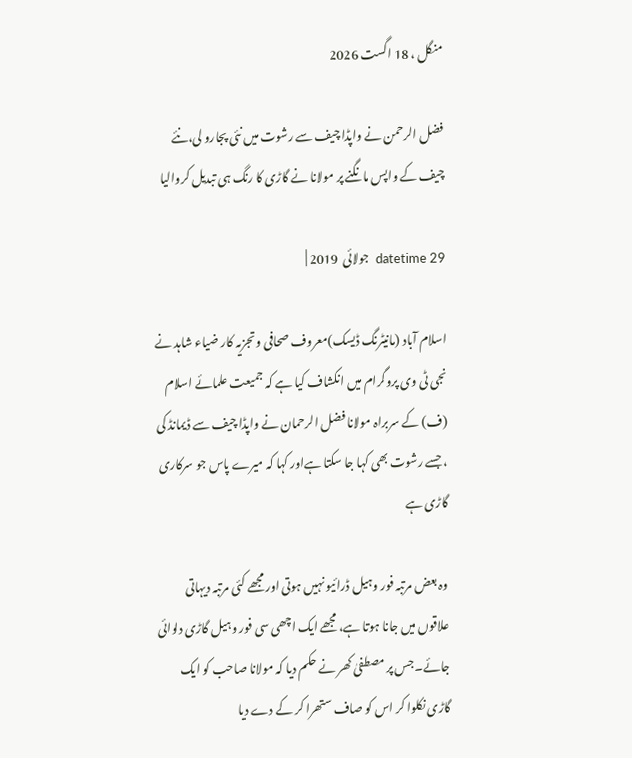منگل ، 18 اگست 2026

فضل الرحمن نے واپڈا چیف سے رشوت میں نئی پجارو لی،نئے چیف کے واپس مانگنے پر مولانا نے گاڑی کا رنگ ہی تبدیل کروالیا

datetime 29  جولائی  2019 |

اسلام آباد (مانیٹرنگ ڈیسک)معروف صحافی و تجزیہ کار ضیاء شاہد نے نجی ٹی وی پروگرام میں انکشاف کیا ہے کہ جمیعت علمائے اسلام (ف) کے سربراہ مولانا فضل الرحمان نے واپڈا چیف سے ڈیمانڈ کی ، جسے رشوت بھی کہا جا سکتا ہےاور کہا کہ میرے پاس جو سرکاری گاڑی ہے

وہ بعض مرتبہ فور وہیل ڈرائیو نہیں ہوتی اور مجھے کئی مرتبہ دیہاتی علاقوں میں جانا ہوتا ہے، مجھے ایک اچھی سی فور وہیل گاڑی دلوائی جائے۔جس پر مصطفیٰ کھر نے حکم دیا کہ مولانا صاحب کو ایک گاڑی نکلوا کر اس کو صاف ستھرا کر کے دے دیا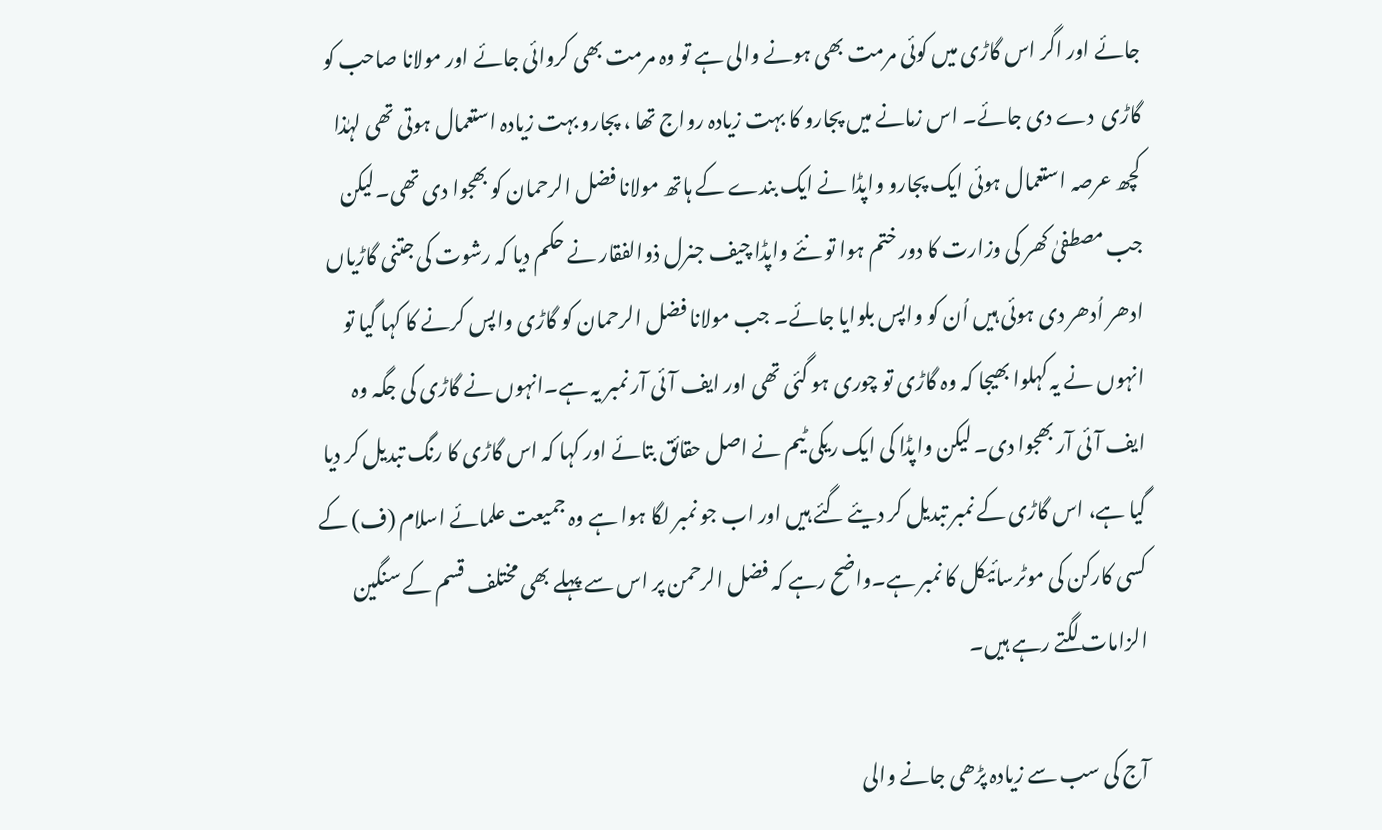جائے اور اگر اس گاڑی میں کوئی مرمت بھی ہونے والی ہے تو وہ مرمت بھی کروائی جائے اور مولانا صاحب کو گاڑی  دے دی جائے۔ اس زمانے میں پجارو کا بہت زیادہ رواج تھا ، پجارو بہت زیادہ استعمال ہوتی تھی لہٰذا کچھ عرصہ استعمال ہوئی ایک پجارو واپڈا نے ایک بندے کے ہاتھ مولانا فضل الرحمان کو بھجوا دی تھی۔لیکن جب مصطفیٰ کھر کی وزارت کا دور ختم ہوا تو نئے واپڈا چیف جنرل ذوالفقار نے حکم دیا کہ رشوت کی جتنی گاڑیاں ادھر اُدھر دی ہوئی ہیں اُن کو واپس بلوایا جائے۔ جب مولانا فضل الرحمان کو گاڑی واپس کرنے کا کہا گیا تو انہوں نے یہ کہلوا بھیجا کہ وہ گاڑی تو چوری ہو گئی تھی اور ایف آئی آر نمبر یہ ہے۔انہوں نے گاڑی کی جگہ وہ ایف آئی آر بھجوا دی۔ لیکن واپڈا کی ایک ریکی ٹیم نے اصل حقائق بتائے اور کہا کہ اس گاڑی کا رنگ تبدیل کر دیا گیا ہے، اس گاڑی کے نمبر تبدیل کر دیئے گئے ہیں اور اب جو نمبر لگا ہوا ہے وہ جمیعت علمائے اسلام (ف) کے کسی کارکن کی موٹرسائیکل کا نمبر ہے۔واضح رہے کہ فضل الرحمن پر اس سے پہلے بھی مختلف قسم کے سنگین الزامات لگتے رہے ہیں۔

آج کی سب سے زیادہ پڑھی جانے والی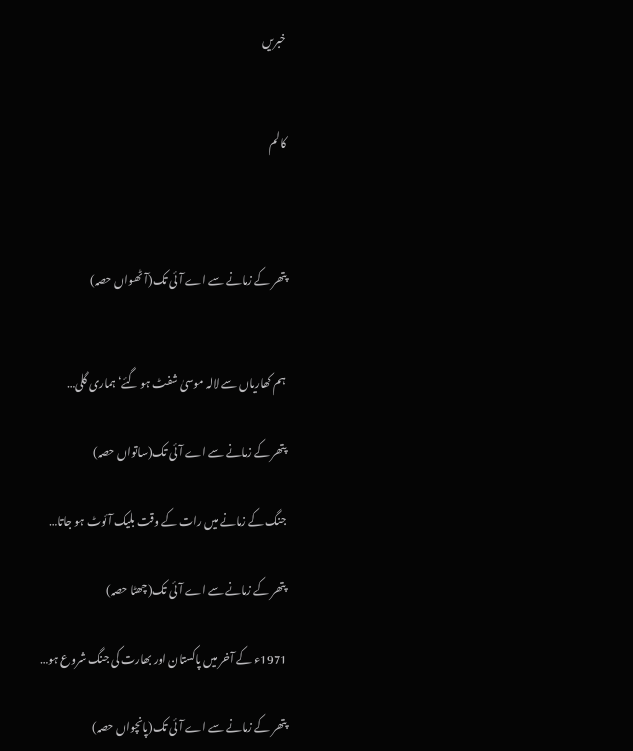خبریں


کالم



پتھر کے زمانے سے اے آئی تک(آٹھواں حصہ)


ہم کھاریاں سے لالہ موسیٰ شفٹ ہو گئے‘ ہماری گلی…

پتھر کے زمانے سے اے آئی تک(ساتواں حصہ)

جنگ کے زمانے میں رات کے وقت بلیک آئوٹ ہو جاتا…

پتھر کے زمانے سے اے آئی تک(چھٹا حصہ)

1971ء کے آخر میں پاکستان اور بھارت کی جنگ شروع ہو…

پتھر کے زمانے سے اے آئی تک(پانچواں حصہ)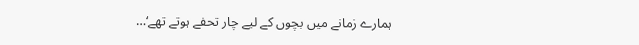ہمارے زمانے میں بچوں کے لیے چار تحفے ہوتے تھے‘…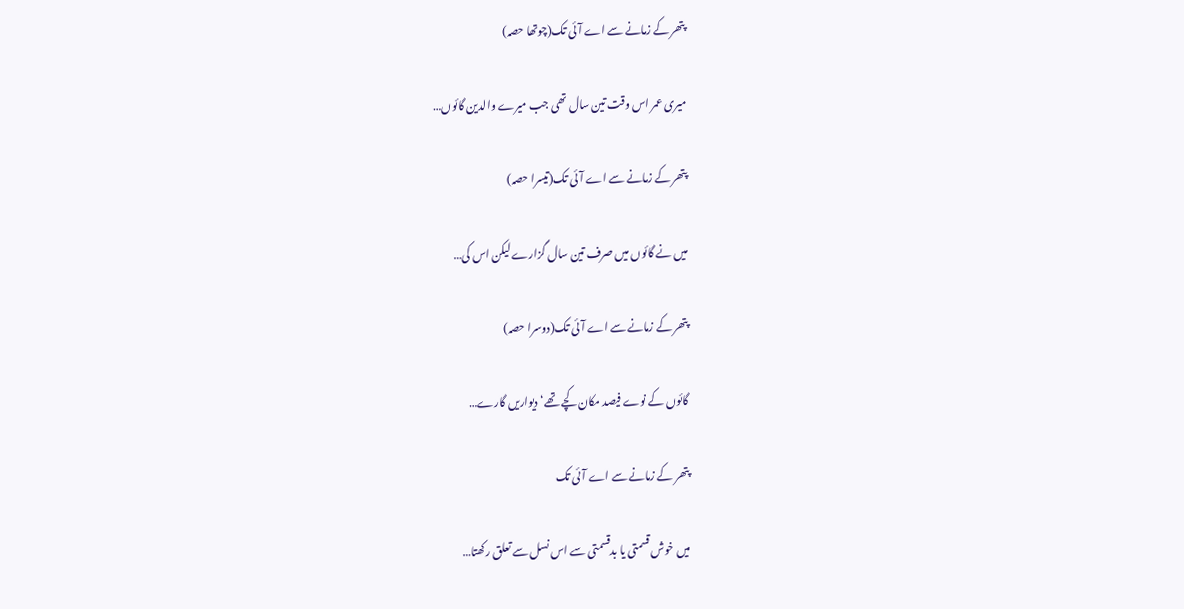پتھر کے زمانے سے اے آئی تک(چوتھا حصہ)

میری عمر اس وقت تین سال تھی جب میرے والدین گائوں…

پتھر کے زمانے سے اے آئی تک(تیسرا حصہ)

میں نے گائوں میں صرف تین سال گزارے لیکن اس کی…

پتھر کے زمانے سے اے آئی تک(دوسرا حصہ)

گائوں کے نوے فیصد مکان کچے تھے‘ دیواریں گارے…

پتھر کے زمانے سے اے آئی تک

میں خوش قسمتی یا بدقسمتی سے اس نسل سے تعلق رکھتا…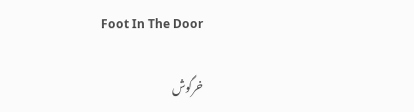Foot In The Door

خرگوش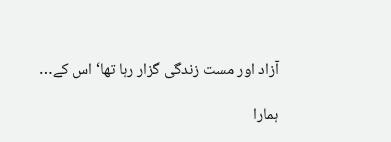آزاد اور مست زندگی گزار رہا تھا‘ اس کے…

ہمارا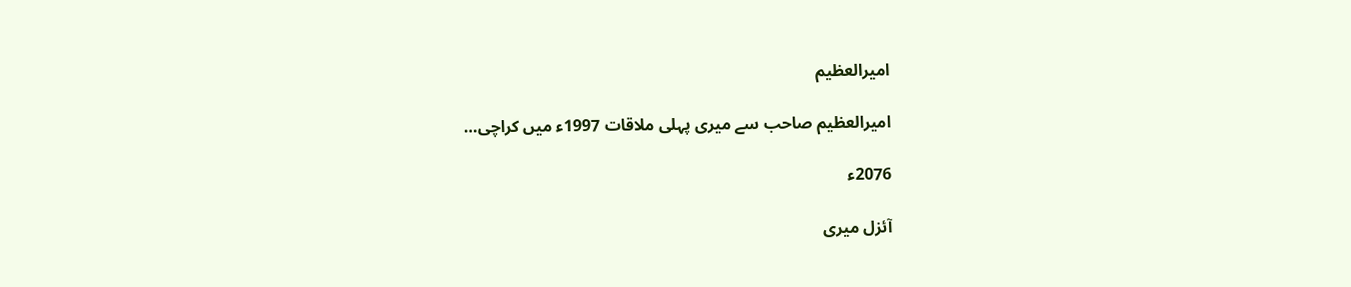امیرالعظیم

امیرالعظیم صاحب سے میری پہلی ملاقات 1997ء میں کراچی…

2076ء

آئزل میری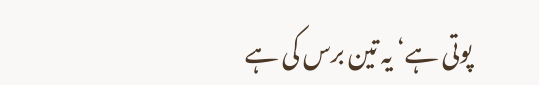پوتی ہے‘ یہ تین برس کی ہے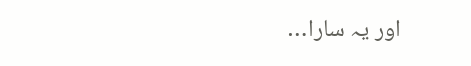اور یہ سارا…